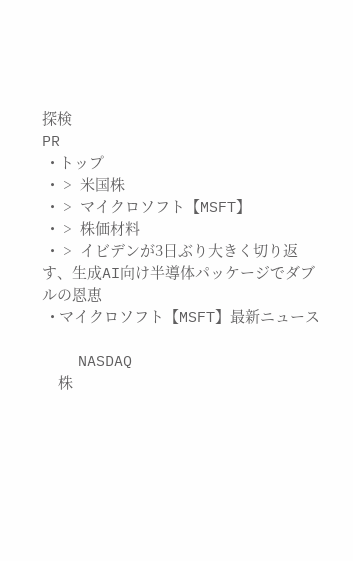探検
PR
  • トップ
  •  >  米国株
  •  >  マイクロソフト【MSFT】
  •  >  株価材料
  •  >  イビデンが3日ぶり大きく切り返す、生成AI向け半導体パッケージでダブルの恩恵
  • マイクロソフト【MSFT】最新ニュース

    NASDAQ
    株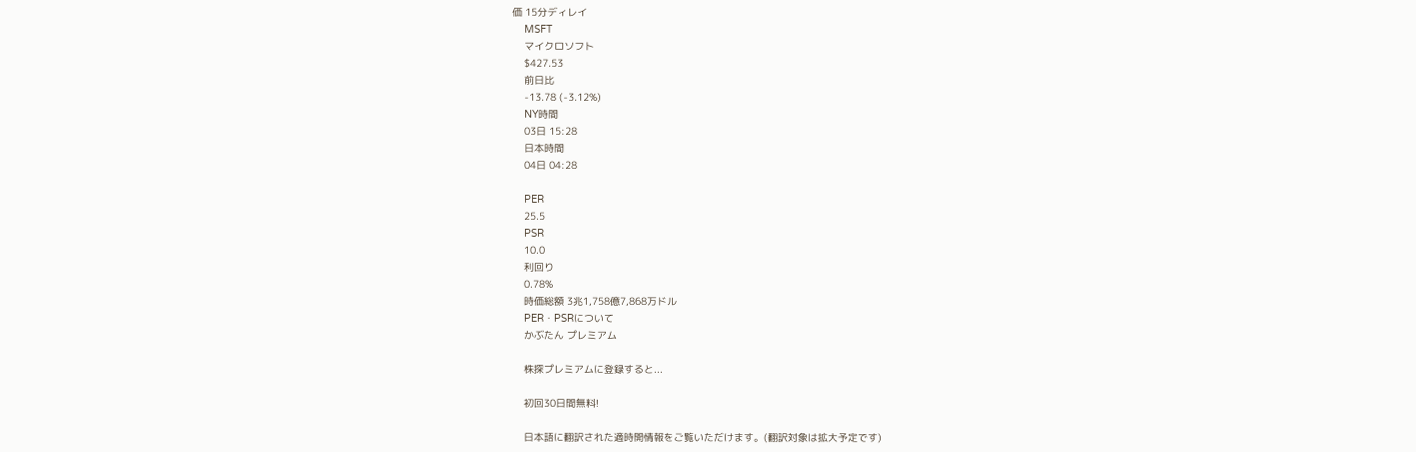価 15分ディレイ
    MSFT
    マイクロソフト
    $427.53
    前日比
    -13.78 (-3.12%)
    NY時間
    03日 15:28
    日本時間
    04日 04:28

    PER
    25.5
    PSR
    10.0
    利回り
    0.78%
    時価総額 3兆1,758億7,868万ドル
    PER・PSRについて
    かぶたん プレミアム

    株探プレミアムに登録すると...

    初回30日間無料!

    日本語に翻訳された適時開情報をご覧いただけます。(翻訳対象は拡大予定です)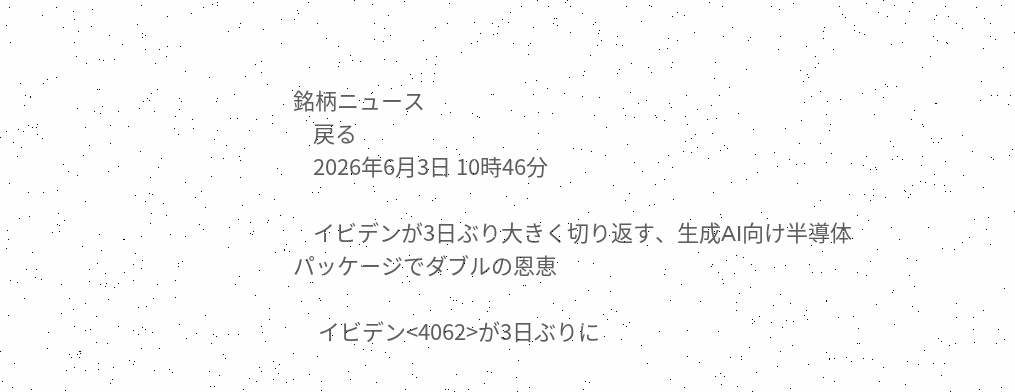銘柄ニュース
    戻る
    2026年6月3日 10時46分

    イビデンが3日ぶり大きく切り返す、生成AI向け半導体パッケージでダブルの恩恵

     イビデン<4062>が3日ぶりに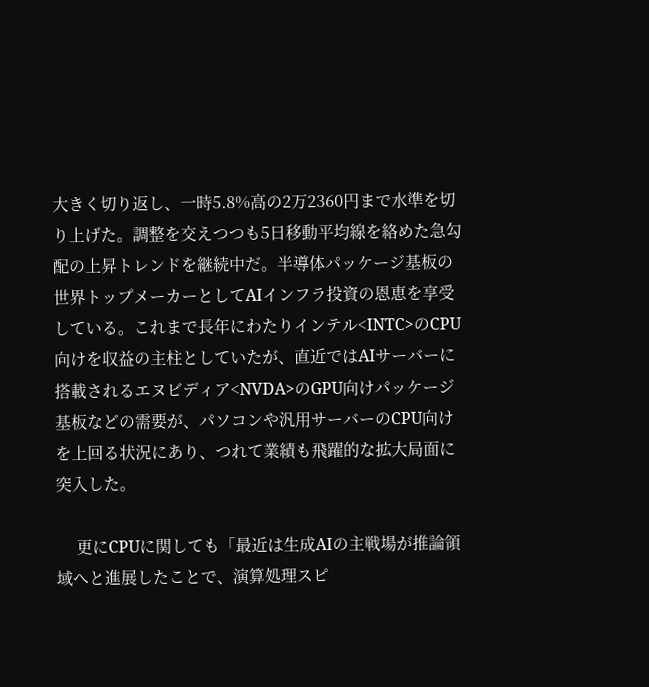大きく切り返し、一時5.8%高の2万2360円まで水準を切り上げた。調整を交えつつも5日移動平均線を絡めた急勾配の上昇トレンドを継続中だ。半導体パッケージ基板の世界トップメーカーとしてAIインフラ投資の恩恵を享受している。これまで長年にわたりインテル<INTC>のCPU向けを収益の主柱としていたが、直近ではAIサーバーに搭載されるエヌビディア<NVDA>のGPU向けパッケージ基板などの需要が、パソコンや汎用サーバーのCPU向けを上回る状況にあり、つれて業績も飛躍的な拡大局面に突入した。

     更にCPUに関しても「最近は生成AIの主戦場が推論領域へと進展したことで、演算処理スピ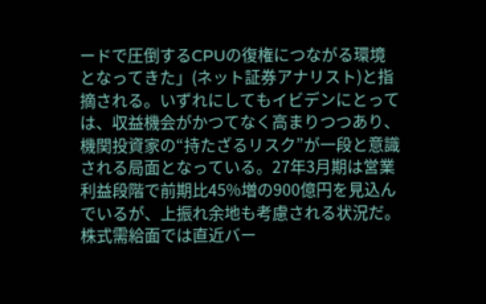ードで圧倒するCPUの復権につながる環境となってきた」(ネット証券アナリスト)と指摘される。いずれにしてもイビデンにとっては、収益機会がかつてなく高まりつつあり、機関投資家の“持たざるリスク”が一段と意識される局面となっている。27年3月期は営業利益段階で前期比45%増の900億円を見込んでいるが、上振れ余地も考慮される状況だ。株式需給面では直近バー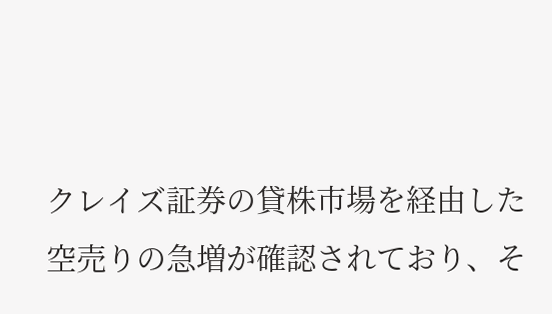クレイズ証券の貸株市場を経由した空売りの急増が確認されており、そ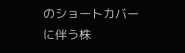のショートカバーに伴う株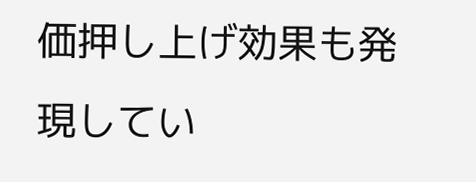価押し上げ効果も発現してい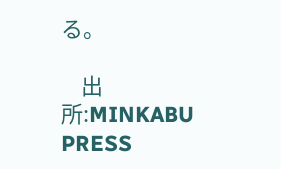る。

    出所:MINKABU PRESS